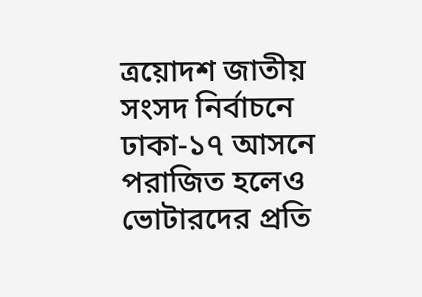ত্রয়োদশ জাতীয় সংসদ নির্বাচনে ঢাকা-১৭ আসনে পরাজিত হলেও ভোটারদের প্রতি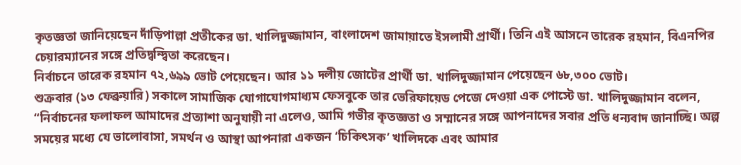কৃতজ্ঞতা জানিয়েছেন দাঁড়িপাল্লা প্রতীকের ডা. খালিদুজ্জামান, বাংলাদেশ জামায়াতে ইসলামী প্রার্থী। তিনি এই আসনে তারেক রহমান, বিএনপির চেয়ারম্যানের সঙ্গে প্রতিদ্বন্দ্বিতা করেছেন।
নির্বাচনে তারেক রহমান ৭২,৬৯৯ ভোট পেয়েছেন। আর ১১ দলীয় জোটের প্রার্থী ডা. খালিদুজ্জামান পেয়েছেন ৬৮,৩০০ ভোট।
শুক্রবার (১৩ ফেব্রুয়ারি) সকালে সামাজিক যোগাযোগমাধ্যম ফেসবুকে তার ভেরিফায়েড পেজে দেওয়া এক পোস্টে ডা. খালিদুজ্জামান বলেন, “নির্বাচনের ফলাফল আমাদের প্রত্যাশা অনুযায়ী না এলেও, আমি গভীর কৃতজ্ঞতা ও সম্মানের সঙ্গে আপনাদের সবার প্রতি ধন্যবাদ জানাচ্ছি। অল্প সময়ের মধ্যে যে ভালোবাসা, সমর্থন ও আস্থা আপনারা একজন ‘চিকিৎসক’ খালিদকে এবং আমার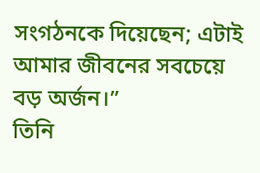সংগঠনকে দিয়েছেন; এটাই আমার জীবনের সবচেয়ে বড় অর্জন।”
তিনি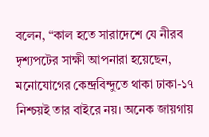বলেন, “কাল হতে সারাদেশে যে নীরব দৃশ্যপটের সাক্ষী আপনারা হয়েছেন, মনোযোগের কেন্দ্রবিন্দুতে থাকা ঢাকা-১৭ নিশ্চয়ই তার বাইরে নয়। অনেক জায়গায়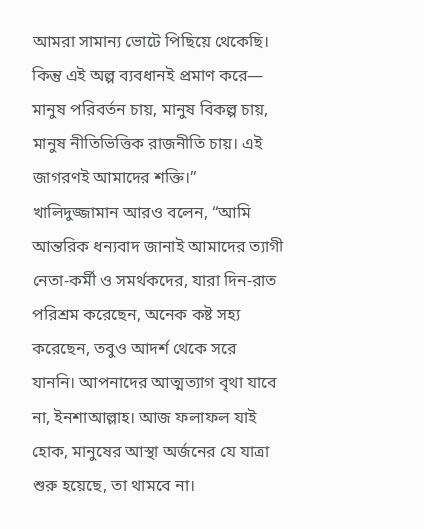আমরা সামান্য ভোটে পিছিয়ে থেকেছি। কিন্তু এই অল্প ব্যবধানই প্রমাণ করে— মানুষ পরিবর্তন চায়, মানুষ বিকল্প চায়, মানুষ নীতিভিত্তিক রাজনীতি চায়। এই জাগরণই আমাদের শক্তি।”
খালিদুজ্জামান আরও বলেন, “আমি আন্তরিক ধন্যবাদ জানাই আমাদের ত্যাগী নেতা-কর্মী ও সমর্থকদের, যারা দিন-রাত পরিশ্রম করেছেন, অনেক কষ্ট সহ্য করেছেন, তবুও আদর্শ থেকে সরে যাননি। আপনাদের আত্মত্যাগ বৃথা যাবে না, ইনশাআল্লাহ। আজ ফলাফল যাই হোক, মানুষের আস্থা অর্জনের যে যাত্রা শুরু হয়েছে, তা থামবে না।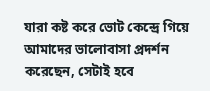যারা কষ্ট করে ভোট কেন্দ্রে গিয়ে আমাদের ভালোবাসা প্রদর্শন করেছেন, সেটাই হবে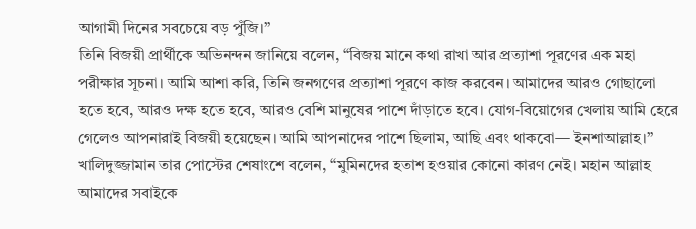আগামী দিনের সবচেয়ে বড় পুঁজি।”
তিনি বিজয়ী প্রার্থীকে অভিনন্দন জানিয়ে বলেন, “বিজয় মানে কথা রাখা আর প্রত্যাশা পূরণের এক মহা পরীক্ষার সূচনা। আমি আশা করি, তিনি জনগণের প্রত্যাশা পূরণে কাজ করবেন। আমাদের আরও গোছালো হতে হবে, আরও দক্ষ হতে হবে, আরও বেশি মানুষের পাশে দাঁড়াতে হবে। যোগ-বিয়োগের খেলায় আমি হেরে গেলেও আপনারাই বিজয়ী হয়েছেন। আমি আপনাদের পাশে ছিলাম, আছি এবং থাকবো— ইনশাআল্লাহ।”
খালিদুজ্জামান তার পোস্টের শেষাংশে বলেন, “মুমিনদের হতাশ হওয়ার কোনো কারণ নেই। মহান আল্লাহ আমাদের সবাইকে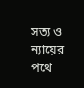সত্য ও ন্যায়ের পথে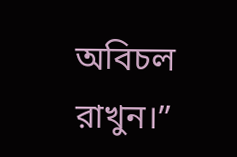অবিচল রাখুন।”